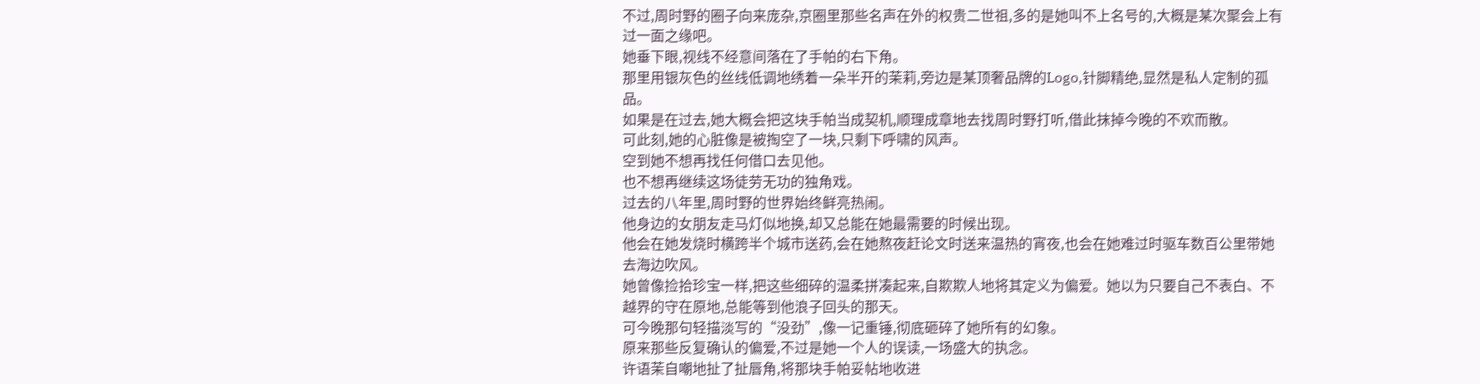不过,周时野的圈子向来庞杂,京圈里那些名声在外的权贵二世祖,多的是她叫不上名号的,大概是某次聚会上有过一面之缘吧。
她垂下眼,视线不经意间落在了手帕的右下角。
那里用银灰色的丝线低调地绣着一朵半开的茉莉,旁边是某顶奢品牌的Logo,针脚精绝,显然是私人定制的孤品。
如果是在过去,她大概会把这块手帕当成契机,顺理成章地去找周时野打听,借此抹掉今晚的不欢而散。
可此刻,她的心脏像是被掏空了一块,只剩下呼啸的风声。
空到她不想再找任何借口去见他。
也不想再继续这场徒劳无功的独角戏。
过去的八年里,周时野的世界始终鲜亮热闹。
他身边的女朋友走马灯似地换,却又总能在她最需要的时候出现。
他会在她发烧时横跨半个城市送药,会在她熬夜赶论文时送来温热的宵夜,也会在她难过时驱车数百公里带她去海边吹风。
她曾像捡拾珍宝一样,把这些细碎的温柔拼凑起来,自欺欺人地将其定义为偏爱。她以为只要自己不表白、不越界的守在原地,总能等到他浪子回头的那天。
可今晚那句轻描淡写的“没劲”,像一记重锤,彻底砸碎了她所有的幻象。
原来那些反复确认的偏爱,不过是她一个人的误读,一场盛大的执念。
许语茉自嘲地扯了扯唇角,将那块手帕妥帖地收进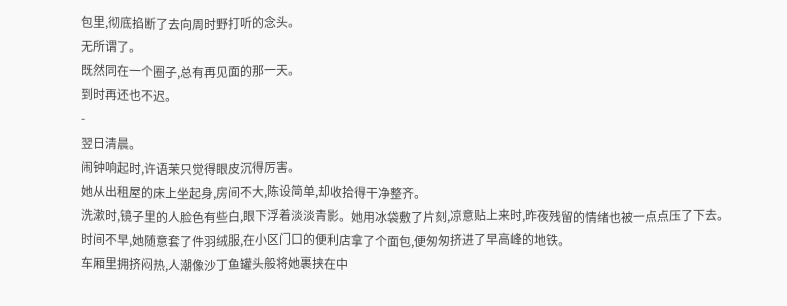包里,彻底掐断了去向周时野打听的念头。
无所谓了。
既然同在一个圈子,总有再见面的那一天。
到时再还也不迟。
-
翌日清晨。
闹钟响起时,许语茉只觉得眼皮沉得厉害。
她从出租屋的床上坐起身,房间不大,陈设简单,却收拾得干净整齐。
洗漱时,镜子里的人脸色有些白,眼下浮着淡淡青影。她用冰袋敷了片刻,凉意贴上来时,昨夜残留的情绪也被一点点压了下去。
时间不早,她随意套了件羽绒服,在小区门口的便利店拿了个面包,便匆匆挤进了早高峰的地铁。
车厢里拥挤闷热,人潮像沙丁鱼罐头般将她裹挟在中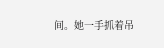间。她一手抓着吊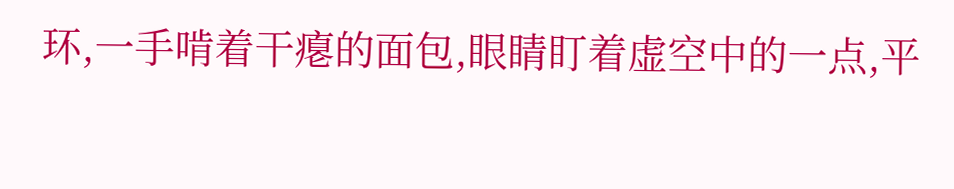环,一手啃着干瘪的面包,眼睛盯着虚空中的一点,平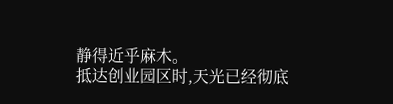静得近乎麻木。
抵达创业园区时,天光已经彻底